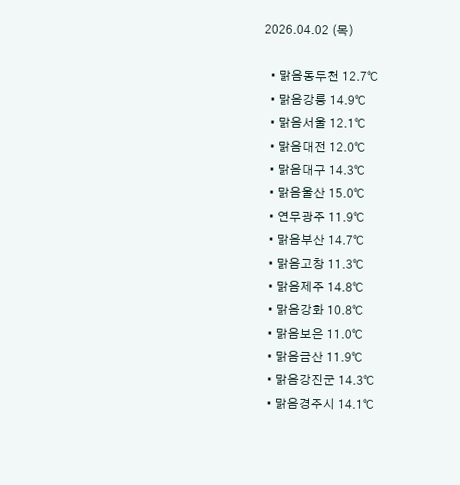2026.04.02 (목)

  • 맑음동두천 12.7℃
  • 맑음강릉 14.9℃
  • 맑음서울 12.1℃
  • 맑음대전 12.0℃
  • 맑음대구 14.3℃
  • 맑음울산 15.0℃
  • 연무광주 11.9℃
  • 맑음부산 14.7℃
  • 맑음고창 11.3℃
  • 맑음제주 14.8℃
  • 맑음강화 10.8℃
  • 맑음보은 11.0℃
  • 맑음금산 11.9℃
  • 맑음강진군 14.3℃
  • 맑음경주시 14.1℃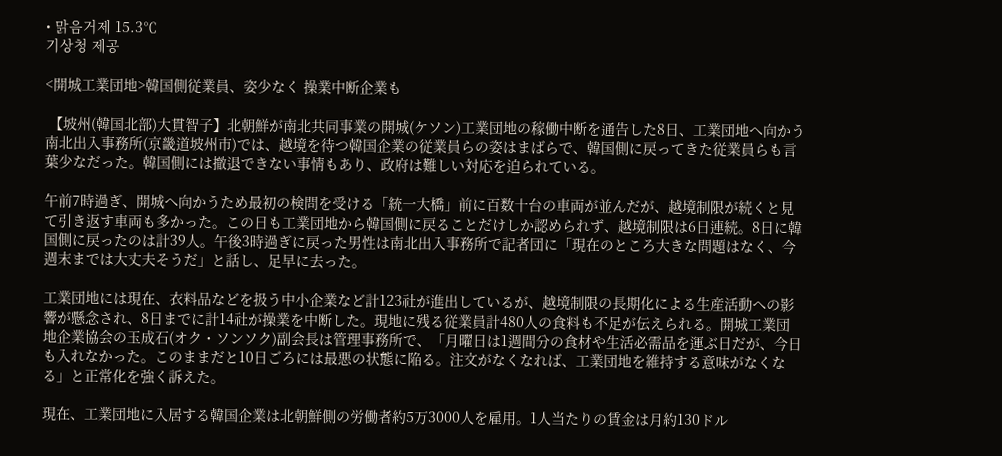• 맑음거제 15.3℃
기상청 제공

<開城工業団地>韓国側従業員、姿少なく 操業中断企業も

 【坡州(韓国北部)大貫智子】北朝鮮が南北共同事業の開城(ケソン)工業団地の稼働中断を通告した8日、工業団地へ向かう南北出入事務所(京畿道坡州市)では、越境を待つ韓国企業の従業員らの姿はまばらで、韓国側に戻ってきた従業員らも言葉少なだった。韓国側には撤退できない事情もあり、政府は難しい対応を迫られている。

午前7時過ぎ、開城へ向かうため最初の検問を受ける「統一大橋」前に百数十台の車両が並んだが、越境制限が続くと見て引き返す車両も多かった。この日も工業団地から韓国側に戻ることだけしか認められず、越境制限は6日連続。8日に韓国側に戻ったのは計39人。午後3時過ぎに戻った男性は南北出入事務所で記者団に「現在のところ大きな問題はなく、今週末までは大丈夫そうだ」と話し、足早に去った。

工業団地には現在、衣料品などを扱う中小企業など計123社が進出しているが、越境制限の長期化による生産活動への影響が懸念され、8日までに計14社が操業を中断した。現地に残る従業員計480人の食料も不足が伝えられる。開城工業団地企業協会の玉成石(オク・ソンソク)副会長は管理事務所で、「月曜日は1週間分の食材や生活必需品を運ぶ日だが、今日も入れなかった。このままだと10日ごろには最悪の状態に陥る。注文がなくなれば、工業団地を維持する意味がなくなる」と正常化を強く訴えた。

現在、工業団地に入居する韓国企業は北朝鮮側の労働者約5万3000人を雇用。1人当たりの賃金は月約130ドル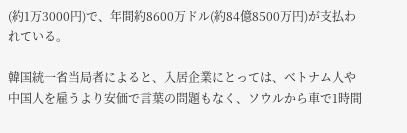(約1万3000円)で、年間約8600万ドル(約84億8500万円)が支払われている。

韓国統一省当局者によると、入居企業にとっては、ベトナム人や中国人を雇うより安価で言葉の問題もなく、ソウルから車で1時間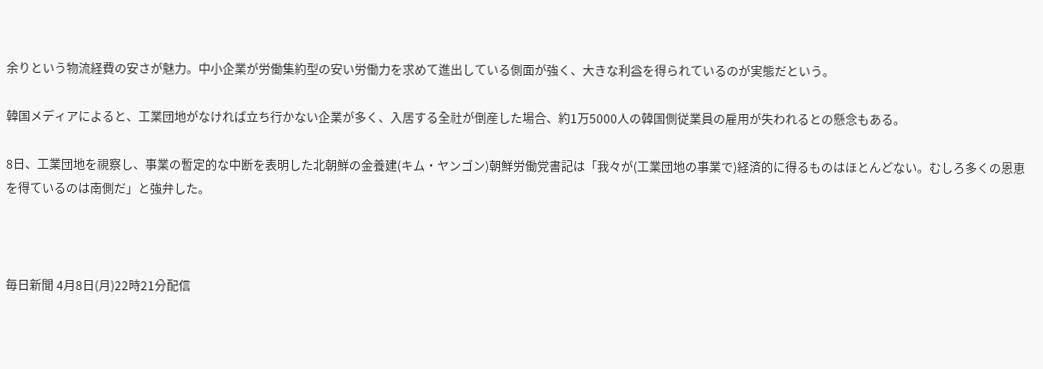余りという物流経費の安さが魅力。中小企業が労働集約型の安い労働力を求めて進出している側面が強く、大きな利益を得られているのが実態だという。

韓国メディアによると、工業団地がなければ立ち行かない企業が多く、入居する全社が倒産した場合、約1万5000人の韓国側従業員の雇用が失われるとの懸念もある。

8日、工業団地を視察し、事業の暫定的な中断を表明した北朝鮮の金養建(キム・ヤンゴン)朝鮮労働党書記は「我々が(工業団地の事業で)経済的に得るものはほとんどない。むしろ多くの恩恵を得ているのは南側だ」と強弁した。



毎日新聞 4月8日(月)22時21分配信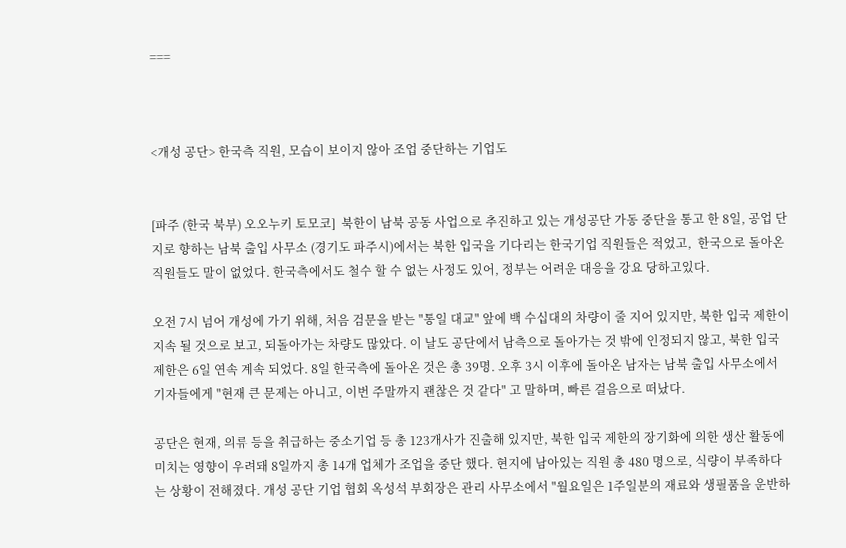===



<개성 공단> 한국측 직원, 모습이 보이지 않아 조업 중단하는 기업도


[파주 (한국 북부) 오오누키 토모코]  북한이 남북 공동 사업으로 추진하고 있는 개성공단 가동 중단을 통고 한 8일, 공업 단지로 향하는 남북 출입 사무소 (경기도 파주시)에서는 북한 입국을 기다리는 한국기업 직원들은 적었고,  한국으로 돌아온 직원들도 말이 없었다. 한국측에서도 철수 할 수 없는 사정도 있어, 정부는 어려운 대응을 강요 당하고있다.

오전 7시 넘어 개성에 가기 위해, 처음 검문을 받는 "통일 대교" 앞에 백 수십대의 차량이 줄 지어 있지만, 북한 입국 제한이 지속 될 것으로 보고, 되돌아가는 차량도 많았다. 이 날도 공단에서 남측으로 돌아가는 것 밖에 인정되지 않고, 북한 입국 제한은 6일 연속 계속 되었다. 8일 한국측에 돌아온 것은 총 39명. 오후 3시 이후에 돌아온 남자는 남북 출입 사무소에서 기자들에게 "현재 큰 문제는 아니고, 이번 주말까지 괜찮은 것 같다" 고 말하며, 빠른 걸음으로 떠났다.

공단은 현재, 의류 등을 취급하는 중소기업 등 총 123개사가 진출해 있지만, 북한 입국 제한의 장기화에 의한 생산 활동에 미치는 영향이 우려돼 8일까지 총 14개 업체가 조업을 중단 했다. 현지에 남아있는 직원 총 480 명으로, 식량이 부족하다는 상황이 전해졌다. 개성 공단 기업 협회 옥성석 부회장은 관리 사무소에서 "월요일은 1주일분의 재료와 생필품을 운반하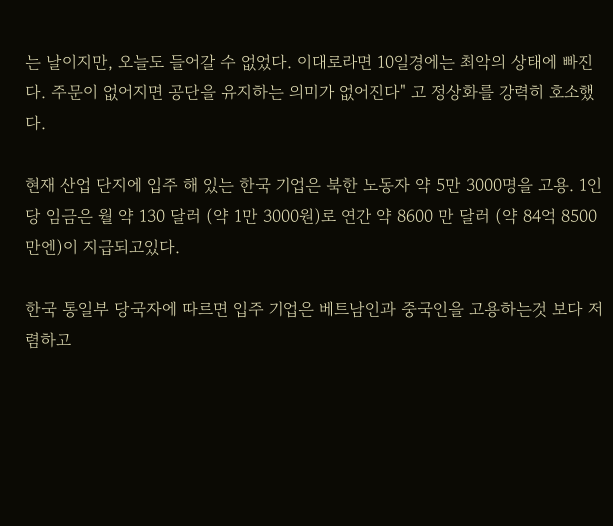는 날이지만, 오늘도 들어갈 수 없었다. 이대로라면 10일경에는 최악의 상태에 빠진다. 주문이 없어지면 공단을 유지하는 의미가 없어진다" 고 정상화를 강력히 호소했다.

현재 산업 단지에 입주 해 있는 한국 기업은 북한 노동자 약 5만 3000명을 고용. 1인당 임금은 월 약 130 달러 (약 1만 3000원)로 연간 약 8600 만 달러 (약 84억 8500만엔)이 지급되고있다.

한국 통일부 당국자에 따르면 입주 기업은 베트남인과 중국인을 고용하는것 보다 저렴하고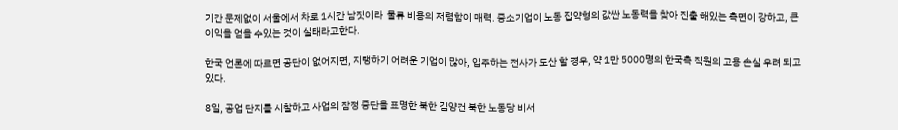기간 문제없이 서울에서 차로 1시간 남짓이라  물류 비용의 저렴함이 매력. 중소기업이 노동 집약형의 값싼 노동력을 찾아 진출 해있는 측면이 강하고, 큰 이익을 얻을 수있는 것이 실태라고한다.

한국 언론에 따르면 공단이 없어지면, 지탱하기 어려운 기업이 많아, 입주하는 전사가 도산 할 경우, 약 1만 5000명의 한국측 직원의 고용 손실 우려 되고 있다.

8일, 공업 단지를 시찰하고 사업의 잠정 중단을 표명한 북한 김양건 북한 노동당 비서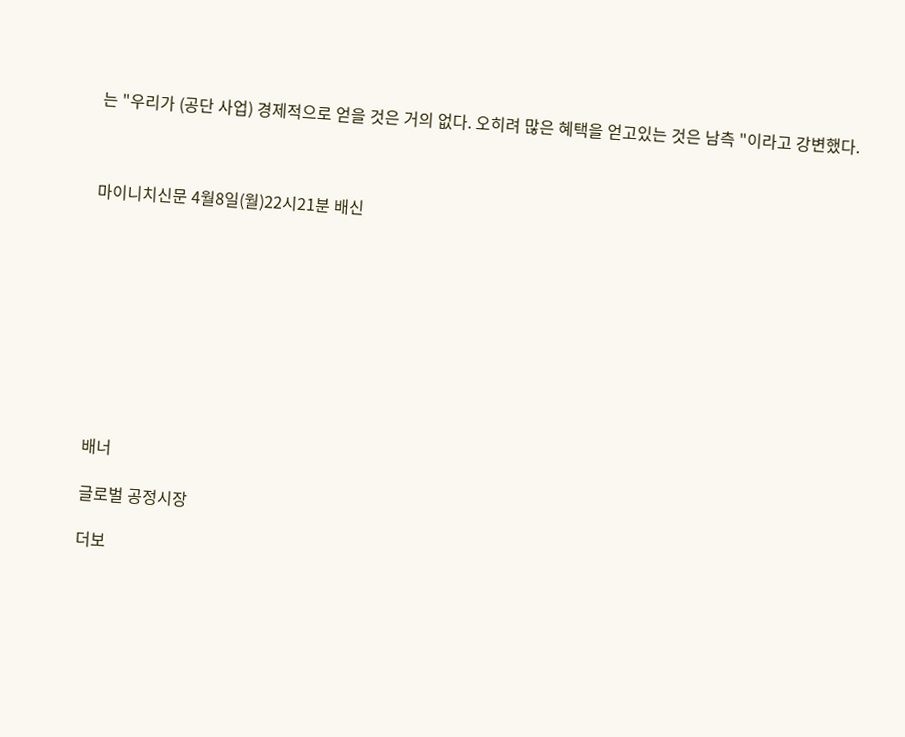는 "우리가 (공단 사업) 경제적으로 얻을 것은 거의 없다. 오히려 많은 혜택을 얻고있는 것은 남측 "이라고 강변했다.



마이니치신문 4월8일(월)22시21분 배신










배너

글로벌 공정시장

더보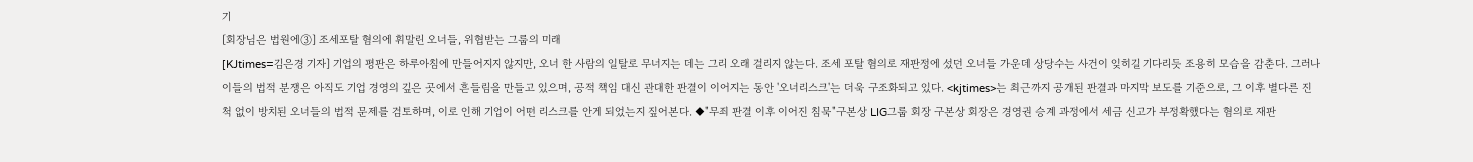기
[회장님은 법원에③] 조세포탈 혐의에 휘말린 오너들, 위협받는 그룹의 미래
[KJtimes=김은경 기자] 기업의 평판은 하루아침에 만들어지지 않지만, 오너 한 사람의 일탈로 무너지는 데는 그리 오래 걸리지 않는다. 조세 포탈 혐의로 재판정에 섰던 오너들 가운데 상당수는 사건이 잊히길 기다리듯 조용히 모습을 감춘다. 그러나 이들의 법적 분쟁은 아직도 기업 경영의 깊은 곳에서 흔들림을 만들고 있으며, 공적 책임 대신 관대한 판결이 이어지는 동안 '오너리스크'는 더욱 구조화되고 있다. <kjtimes>는 최근까지 공개된 판결과 마지막 보도를 기준으로, 그 이후 별다른 진척 없이 방치된 오너들의 법적 문제를 검토하며, 이로 인해 기업이 어떤 리스크를 안게 되었는지 짚어본다. ◆"무죄 판결 이후 이어진 침묵"구본상 LIG그룹 회장 구본상 회장은 경영권 승계 과정에서 세금 신고가 부정확했다는 혐의로 재판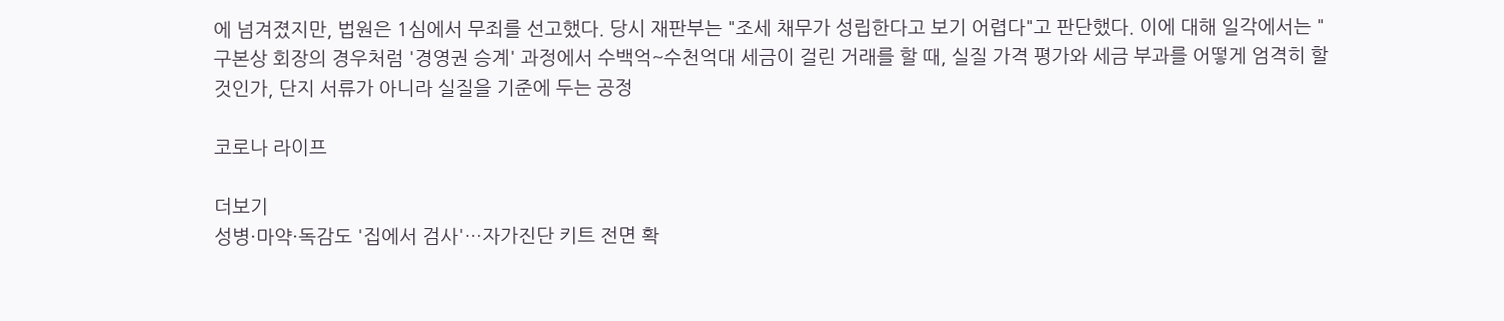에 넘겨졌지만, 법원은 1심에서 무죄를 선고했다. 당시 재판부는 "조세 채무가 성립한다고 보기 어렵다"고 판단했다. 이에 대해 일각에서는 "구본상 회장의 경우처럼 '경영권 승계' 과정에서 수백억~수천억대 세금이 걸린 거래를 할 때, 실질 가격 평가와 세금 부과를 어떻게 엄격히 할 것인가, 단지 서류가 아니라 실질을 기준에 두는 공정

코로나 라이프

더보기
성병·마약·독감도 '집에서 검사'…자가진단 키트 전면 확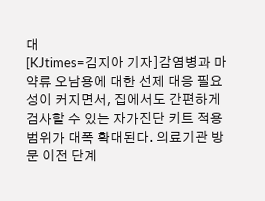대
[KJtimes=김지아 기자]감염병과 마약류 오남용에 대한 선제 대응 필요성이 커지면서, 집에서도 간편하게 검사할 수 있는 자가진단 키트 적용 범위가 대폭 확대된다. 의료기관 방문 이전 단계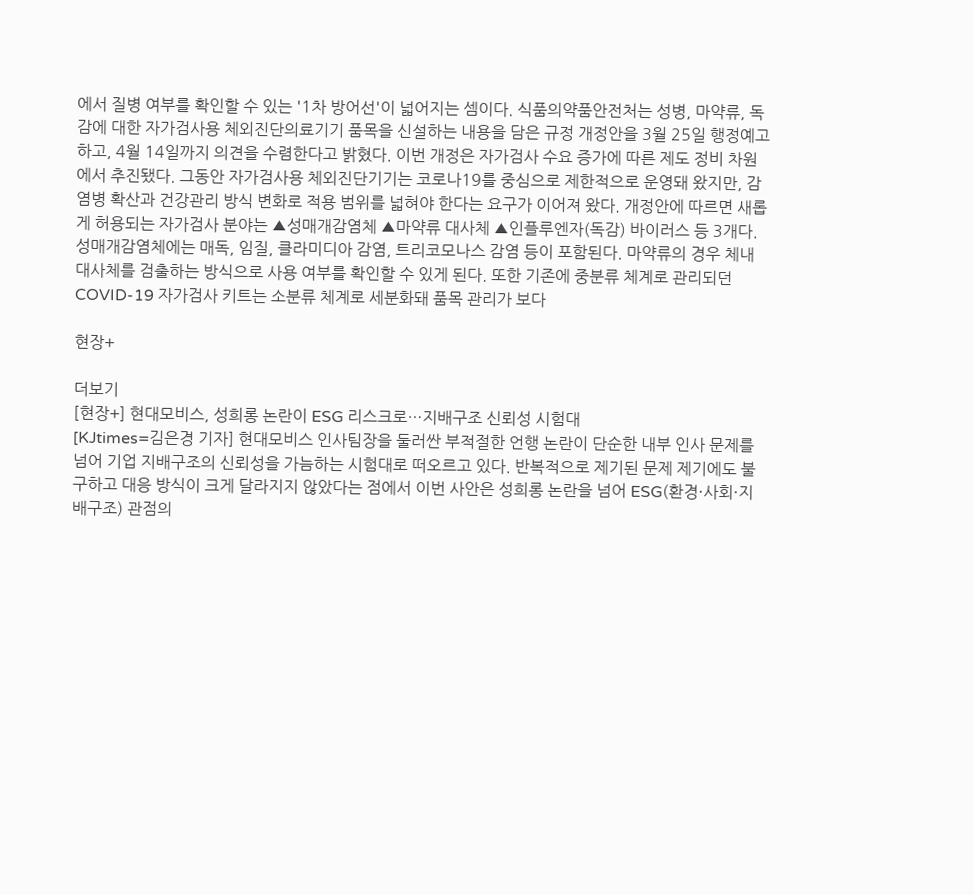에서 질병 여부를 확인할 수 있는 '1차 방어선'이 넓어지는 셈이다. 식품의약품안전처는 성병, 마약류, 독감에 대한 자가검사용 체외진단의료기기 품목을 신설하는 내용을 담은 규정 개정안을 3월 25일 행정예고하고, 4월 14일까지 의견을 수렴한다고 밝혔다. 이번 개정은 자가검사 수요 증가에 따른 제도 정비 차원에서 추진됐다. 그동안 자가검사용 체외진단기기는 코로나19를 중심으로 제한적으로 운영돼 왔지만, 감염병 확산과 건강관리 방식 변화로 적용 범위를 넓혀야 한다는 요구가 이어져 왔다. 개정안에 따르면 새롭게 허용되는 자가검사 분야는 ▲성매개감염체 ▲마약류 대사체 ▲인플루엔자(독감) 바이러스 등 3개다. 성매개감염체에는 매독, 임질, 클라미디아 감염, 트리코모나스 감염 등이 포함된다. 마약류의 경우 체내 대사체를 검출하는 방식으로 사용 여부를 확인할 수 있게 된다. 또한 기존에 중분류 체계로 관리되던 COVID-19 자가검사 키트는 소분류 체계로 세분화돼 품목 관리가 보다

현장+

더보기
[현장+] 현대모비스, 성희롱 논란이 ESG 리스크로…지배구조 신뢰성 시험대
[KJtimes=김은경 기자] 현대모비스 인사팀장을 둘러싼 부적절한 언행 논란이 단순한 내부 인사 문제를 넘어 기업 지배구조의 신뢰성을 가늠하는 시험대로 떠오르고 있다. 반복적으로 제기된 문제 제기에도 불구하고 대응 방식이 크게 달라지지 않았다는 점에서 이번 사안은 성희롱 논란을 넘어 ESG(환경·사회·지배구조) 관점의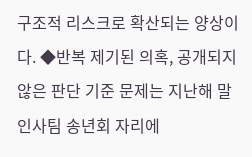구조적 리스크로 확산되는 양상이다. ◆반복 제기된 의혹, 공개되지 않은 판단 기준 문제는 지난해 말 인사팀 송년회 자리에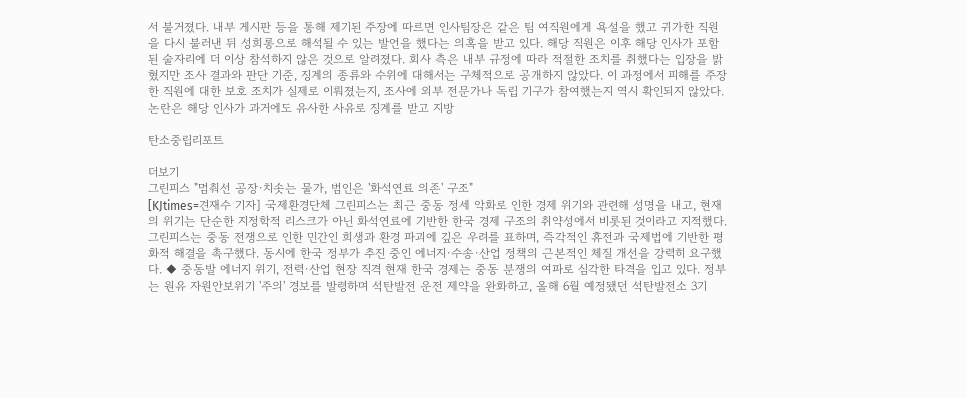서 불거졌다. 내부 게시판 등을 통해 제기된 주장에 따르면 인사팀장은 같은 팀 여직원에게 욕설을 했고 귀가한 직원을 다시 불러낸 뒤 성희롱으로 해석될 수 있는 발언을 했다는 의혹을 받고 있다. 해당 직원은 이후 해당 인사가 포함된 술자리에 더 이상 참석하지 않은 것으로 알려졌다. 회사 측은 내부 규정에 따라 적절한 조치를 취했다는 입장을 밝혔지만 조사 결과와 판단 기준, 징계의 종류와 수위에 대해서는 구체적으로 공개하지 않았다. 이 과정에서 피해를 주장한 직원에 대한 보호 조치가 실제로 이뤄졌는지, 조사에 외부 전문가나 독립 기구가 참여했는지 역시 확인되지 않았다. 논란은 해당 인사가 과거에도 유사한 사유로 징계를 받고 지방

탄소중립리포트

더보기
그린피스 "멈춰선 공장·치솟는 물가, 범인은 '화석연료 의존' 구조"
[KJtimes=견재수 기자] 국제환경단체 그린피스는 최근 중동 정세 악화로 인한 경제 위기와 관련해 성명을 내고, 현재의 위기는 단순한 지정학적 리스크가 아닌 화석연료에 기반한 한국 경제 구조의 취약성에서 비롯된 것이라고 지적했다. 그린피스는 중동 전쟁으로 인한 민간인 희생과 환경 파괴에 깊은 우려를 표하며, 즉각적인 휴전과 국제법에 기반한 평화적 해결을 촉구했다. 동시에 한국 정부가 추진 중인 에너지·수송·산업 정책의 근본적인 체질 개선을 강력히 요구했다. ◆ 중동발 에너지 위기, 전력·산업 현장 직격 현재 한국 경제는 중동 분쟁의 여파로 심각한 타격을 입고 있다. 정부는 원유 자원안보위기 '주의' 경보를 발령하며 석탄발전 운전 제약을 완화하고, 올해 6월 예정됐던 석탄발전소 3기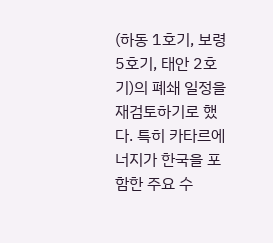(하동 1호기, 보령 5호기, 태안 2호기)의 폐쇄 일정을 재검토하기로 했다. 특히 카타르에너지가 한국을 포함한 주요 수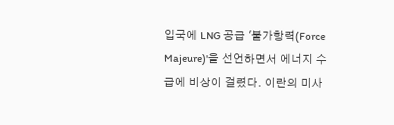입국에 LNG 공급 '불가항력(Force Majeure)'을 선언하면서 에너지 수급에 비상이 걸렸다. 이란의 미사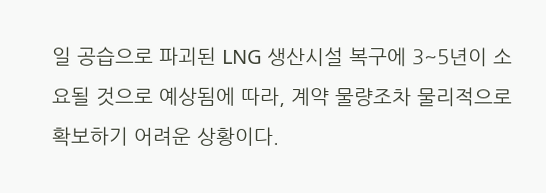일 공습으로 파괴된 LNG 생산시설 복구에 3~5년이 소요될 것으로 예상됨에 따라, 계약 물량조차 물리적으로 확보하기 어려운 상황이다.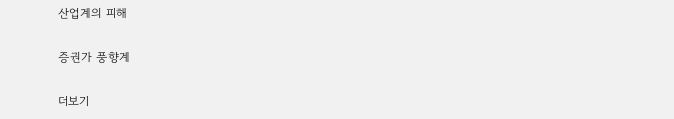산업계의 피해

증권가 풍향계

더보기